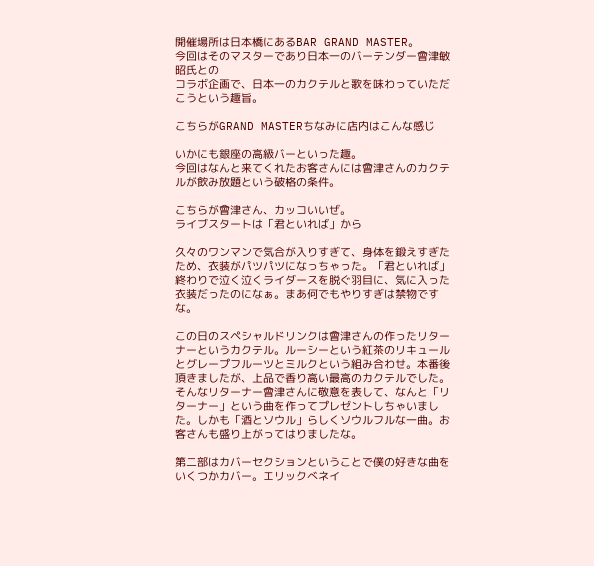開催場所は日本橋にあるBAR GRAND MASTER。
今回はそのマスターであり日本一のバーテンダー會津敏昭氏との
コラボ企画で、日本一のカクテルと歌を味わっていただこうという趣旨。

こちらがGRAND MASTERちなみに店内はこんな感じ

いかにも銀座の高級バーといった趣。
今回はなんと来てくれたお客さんには會津さんのカクテルが飲み放題という破格の条件。

こちらが會津さん、カッコいいぜ。
ライブスタートは「君といれば」から

久々のワンマンで気合が入りすぎて、身体を鍛えすぎたため、衣装がパツパツになっちゃった。「君といれば」終わりで泣く泣くライダースを脱ぐ羽目に、気に入った衣装だったのになぁ。まあ何でもやりすぎは禁物ですな。

この日のスペシャルドリンクは會津さんの作ったリターナーというカクテル。ルーシーという紅茶のリキュールとグレープフルーツとミルクという組み合わせ。本番後頂きましたが、上品で香り高い最高のカクテルでした。そんなリターナー會津さんに敬意を表して、なんと「リターナー」という曲を作ってプレゼントしちゃいました。しかも「酒とソウル」らしくソウルフルな一曲。お客さんも盛り上がってはりましたな。

第二部はカバーセクションということで僕の好きな曲をいくつかカバー。エリックべネイ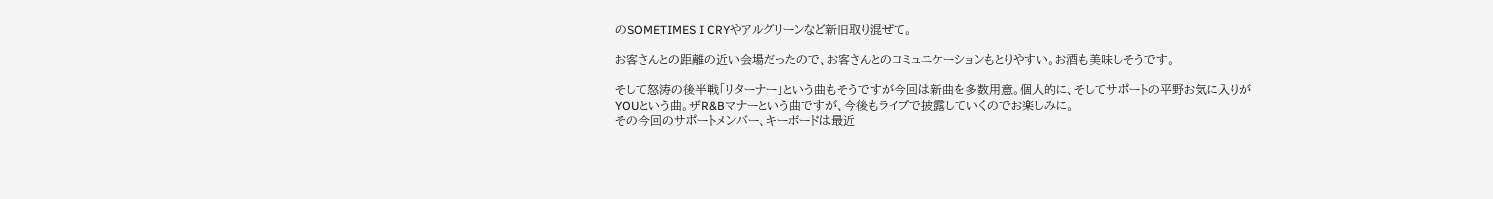のSOMETIMES I CRYやアルグリーンなど新旧取り混ぜて。

お客さんとの距離の近い会場だったので、お客さんとのコミュニケーションもとりやすい。お酒も美味しそうです。

そして怒涛の後半戦「リターナー」という曲もそうですが今回は新曲を多数用意。個人的に、そしてサポートの平野お気に入りがYOUという曲。ザR&Bマナーという曲ですが、今後もライブで披露していくのでお楽しみに。
その今回のサポートメンバー、キーボードは最近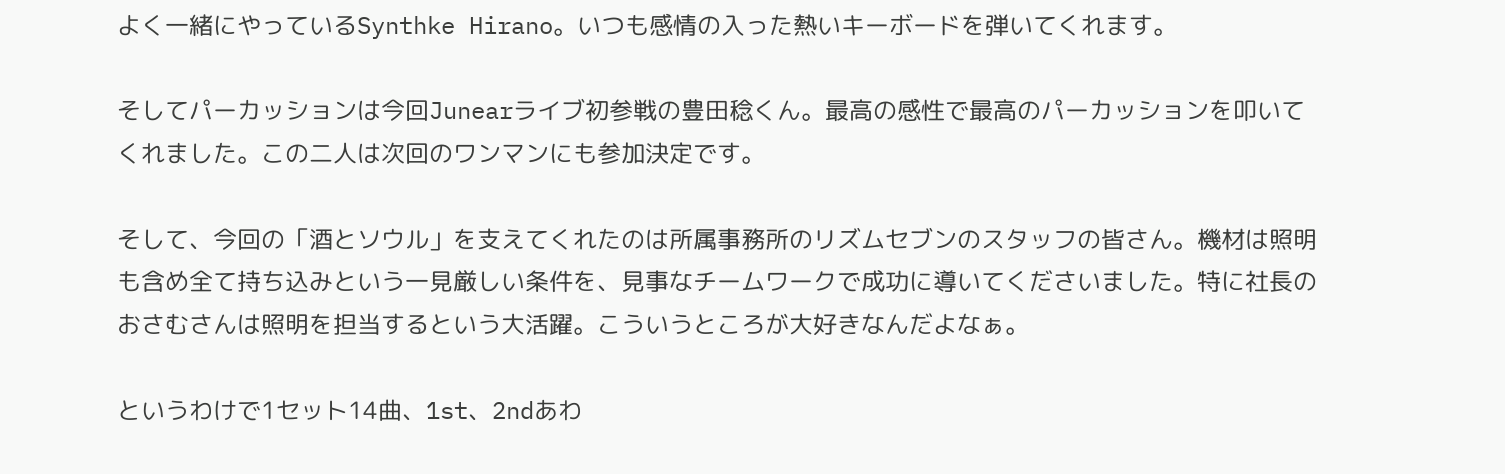よく一緒にやっているSynthke Hirano。いつも感情の入った熱いキーボードを弾いてくれます。

そしてパーカッションは今回Junearライブ初参戦の豊田稔くん。最高の感性で最高のパーカッションを叩いてくれました。この二人は次回のワンマンにも参加決定です。

そして、今回の「酒とソウル」を支えてくれたのは所属事務所のリズムセブンのスタッフの皆さん。機材は照明も含め全て持ち込みという一見厳しい条件を、見事なチームワークで成功に導いてくださいました。特に社長のおさむさんは照明を担当するという大活躍。こういうところが大好きなんだよなぁ。

というわけで1セット14曲、1st、2ndあわ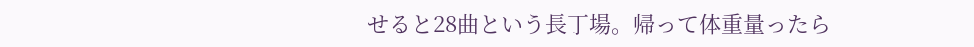せると28曲という長丁場。帰って体重量ったら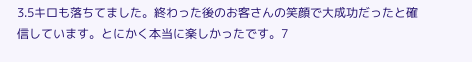3.5キロも落ちてました。終わった後のお客さんの笑顔で大成功だったと確信しています。とにかく本当に楽しかったです。7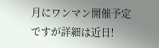月にワンマン開催予定ですが詳細は近日!